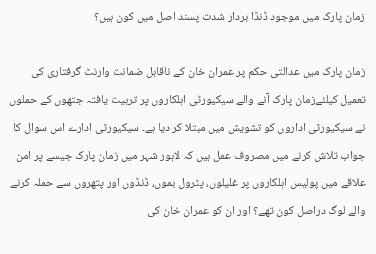زمان پارک میں موجود ڈنڈا بردار شدت پسند اصل میں کون ہیں؟

زمان پارک میں عدالتی حکم پر عمران خان کے ناقابل ضمانت وارنٹ گرفتاری کی تعمیل کیلئےزمان پارک آنے والے سیکیورٹی اہلکاروں پر تربیت یافتہ جتھوں کے حملوں نے سیکیورٹی اداروں کو تشویش میں مبتلا کر دیا ہے۔ سیکیورٹی ادارے اس سوال کا جواب تلاش کرنے میں مصروف عمل ہیں کہ لاہور شہر میں زمان پارک جیسے پر امن علاقے میں پولیس اہلکاروں پر غلیلوں، پٹرول بموں، ڈنڈوں اور پتھروں سے حملہ کرنے والے لوگ دراصل کون تھے؟ اور ان کو عمران خان کی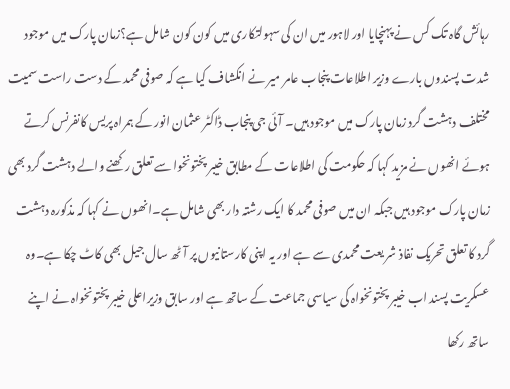رہائش گاہ تک کس نے پہنچایا اور لاہور میں ان کی سہولتکاری میں کون کون شامل ہے؟زمان پارک میں موجود شدت پسندوں بارے وزیر اطلاعات پنجاب عامر میر نے انکشاف کیا ہے کہ صوفی محمد کے دست راست سمیت مختلف دہشت گرد زمان پارک میں موجود ہیں۔ آئی جی پنجاب ڈاکٹر عثمان انور کے ہمراہ پریس کانفرنس کرتے ہوئے انھوں نے مزید کہا کہ حکومت کی اطلاعات کے مطابق خیبر پختونخوا سے تعلق رکھنے والے دہشت گرد بھی زمان پارک موجود ہیں جبکہ ان میں صوفی محمد کا ایک رشتہ دار بھی شامل ہے۔انھوں نے کہا کہ مذکورہ دہشت گرد کا تعلق تحریک نفاذ شر یعت محمدی سے ہے اور یہ اپنی کارستانیوں پر آٹھ سال جیل بھی کاٹ چکا ہے۔وہ عسکریت پسند اب خیبر پختونخواہ کی سیاسی جماعت کے ساتھ ہے اور سابق وزیراعلی خیبر پختونخواہ نے اپنے ساتھ رکھا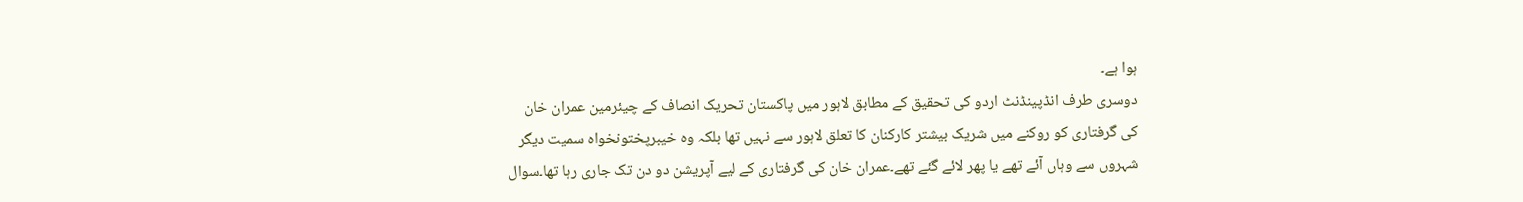ہوا ہے۔
دوسری طرف انڈپینڈنٹ اردو کی تحقیق کے مطابق لاہور میں پاکستان تحریک انصاف کے چیئرمین عمران خان کی گرفتاری کو روکنے میں شریک بیشتر کارکنان کا تعلق لاہور سے نہیں تھا بلکہ وہ خیبرپختونخواہ سمیت دیگر شہروں سے وہاں آئے تھے یا پھر لائے گئے تھے۔عمران خان کی گرفتاری کے لیے آپریشن دو دن تک جاری رہا تھا۔سوال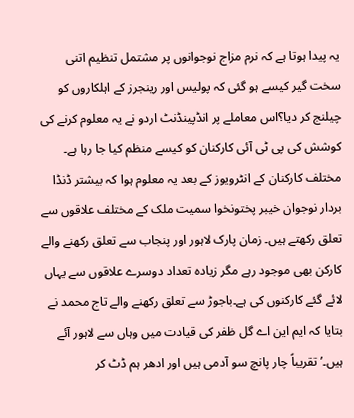یہ پیدا ہوتا ہے کہ نرم مزاج نوجوانوں پر مشتمل تنظیم اتنی سخت گیر کیسے ہو گئی کہ پولیس اور رینجرز کے اہلکاروں کو چیلنج کر دیا؟اس معاملے پر انڈپینڈنٹ اردو نے یہ معلوم کرنے کی کوشش کی پی ٹی آئی کارکنان کو کیسے منظم کیا جا رہا ہے۔
مختلف کارکنان کے انٹرویوز کے بعد یہ معلوم ہوا کہ بیشتر ڈنڈا بردار نوجوان خیبر پختونخوا سمیت ملک کے مختلف علاقوں سے تعلق رکھتے ہیں۔ زمان پارک لاہور اور پنجاب سے تعلق رکھنے والے کارکن بھی موجود رہے مگر زیادہ تعداد دوسرے علاقوں سے یہاں لائے گئے کارکنوں کی ہے۔باجوڑ سے تعلق رکھنے والے تاج محمد نے بتایا کہ ایم این اے گل ظفر کی قیادت میں وہاں سے لاہور آئے ہیں۔’تقریباً چار پانچ سو آدمی ہیں اور ادھر ہم ڈٹ کر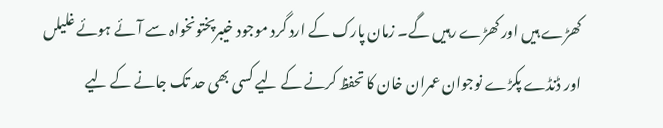کھڑے ہیں اور کھڑے رہیں گے۔ زمان پارک کے ارد گرد موجود خیبرپختونخواہ سے آئے ہوئے غلیلں اور ڈنڈے پکڑے نوجوان عمران خان کا تحفظ کرنے کے لیے کسی بھی حد تک جانے کے لیے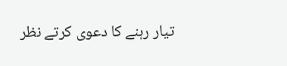تیار رہنے کا دعوی کرتے نظر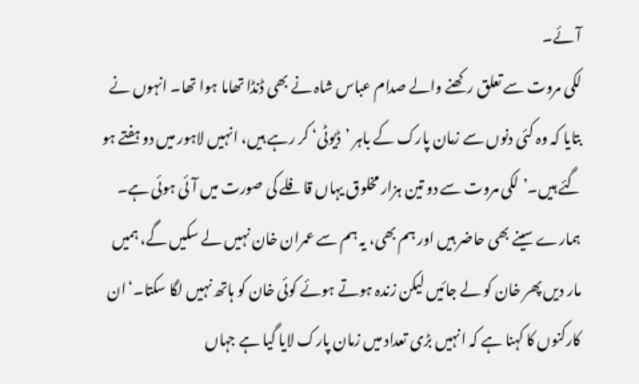آئے۔
لکی مروت سے تعلق رکھنے والے صدام عباس شاہ نے بھی ڈنڈا تھاما ہوا تھا۔ انہوں نے بتایا کہ وہ کئی دنوں سے زمان پارک کے باہر ’ڈیوٹی‘ کر رہے ہیں، انہیں لاہور میں دو ہفتے ہو گئے ہیں۔’لکی مروت سے دو تین ہزار مخلوق یہاں قافلے کی صورت میں آئی ہوئی ہے۔ ہمارے سینے بھی حاضر ہیں اور ہم بھی، یہ ہم سے عمران خان نہیں لے سکیں گے، ہمیں مار دیں پھر خان کو لے جائیں لیکن زندہ ہوتے ہوئے کوئی خان کو ہاتھ نہیں لگا سکتا۔‘ان کارکنوں کا کہنا ہے کہ انہیں بڑی تعداد میں زمان پارک لایا گیا ہے جہاں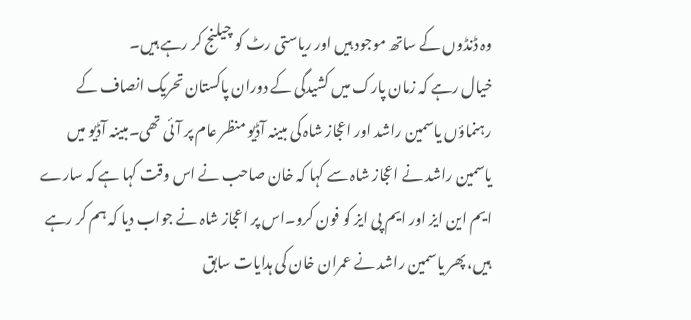وہ ڈنڈوں کے ساتھ موجود ہیں اور ریاستی رٹ کو چیلنج کر رہے ہیں۔
خیال رہے کہ زمان پارک میں کشیدگی کے دوران پاکستان تحریک انصاف کے رہنماؤں یاسمین راشد اور اعجاز شاہ کی مبینہ آڈیو منظر عام پر آئی تھی۔مبینہ آڈیو میں یاسمین راشد نے اعجاز شاہ سے کہا کہ خان صاحب نے اس وقت کہا ہے کہ سارے ایم این ایز اور ایم پی ایز کو فون کرو۔اس پر اعجاز شاہ نے جواب دیا کہ ہم کر رہے ہیں، پھر یاسمین راشد نے عمران خان کی ہدایات سابق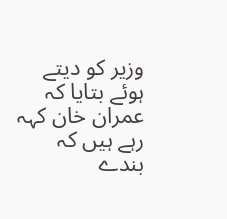وزیر کو دیتے ہوئے بتایا کہ عمران خان کہہ رہے ہیں کہ بندے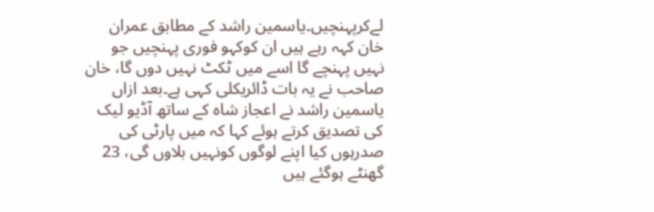لےکرپہنچیں۔یاسمین راشد کے مطابق عمران خان کہہ رہے ہیں ان کوکہو فوری پہنچیں جو نہیں پہنچے گا اسے میں ٹکٹ نہیں دوں گا، خان صاحب نے یہ بات ڈائریکلی کہی ہے۔بعد ازاں یاسمین راشد نے اعجاز شاہ کے ساتھ آڈیو لیک کی تصدیق کرتے ہوئے کہا کہ میں پارٹی کی صدرہوں کیا اپنے لوگوں کونہیں بلاوں گی، 23 گھنٹے ہوگئے ہیں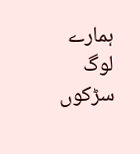ہمارے لوگ سڑکوں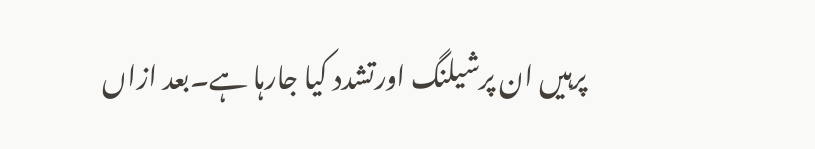پرہیں ان پرشیلنگ اورتشدد کیا جارہا ہے۔بعد ازاں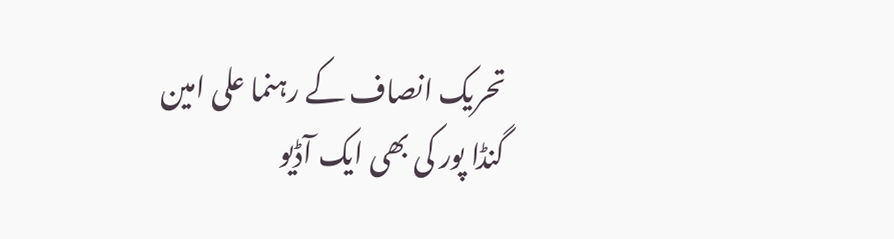تحریک انصاف کے رہنما علی امین گنڈا پور کی بھی ایک آڈیو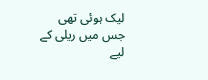لیک ہوئی تھی جس میں ریلی کے لیے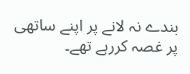بندے نہ لانے پر اپنے ساتھی پر غصہ کررہے تھے۔